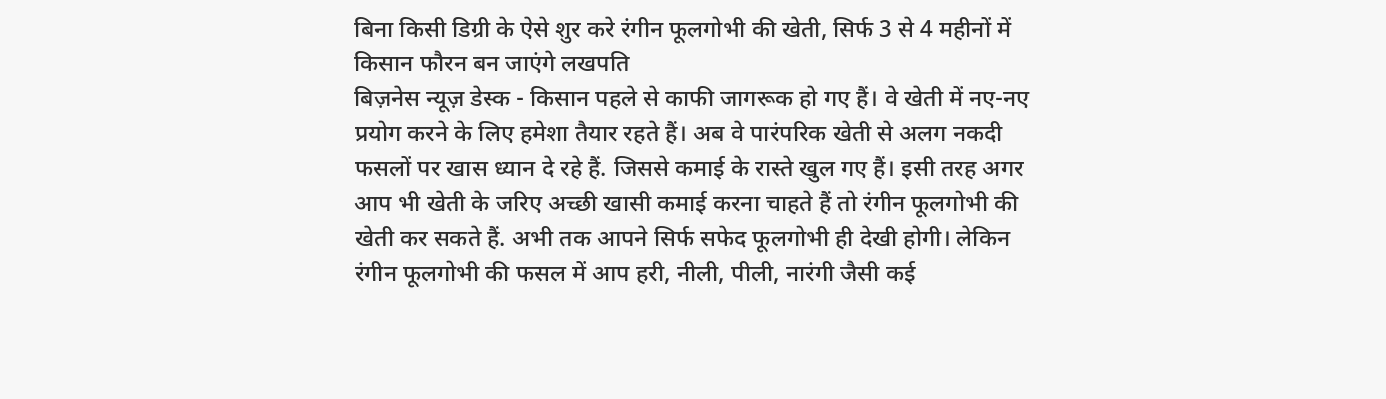बिना किसी डिग्री के ऐसे शुर करे रंगीन फूलगोभी की खेती, सिर्फ 3 से 4 महीनों में किसान फौरन बन जाएंगे लखपति
बिज़नेस न्यूज़ डेस्क - किसान पहले से काफी जागरूक हो गए हैं। वे खेती में नए-नए प्रयोग करने के लिए हमेशा तैयार रहते हैं। अब वे पारंपरिक खेती से अलग नकदी फसलों पर खास ध्यान दे रहे हैं. जिससे कमाई के रास्ते खुल गए हैं। इसी तरह अगर आप भी खेती के जरिए अच्छी खासी कमाई करना चाहते हैं तो रंगीन फूलगोभी की खेती कर सकते हैं. अभी तक आपने सिर्फ सफेद फूलगोभी ही देखी होगी। लेकिन रंगीन फूलगोभी की फसल में आप हरी, नीली, पीली, नारंगी जैसी कई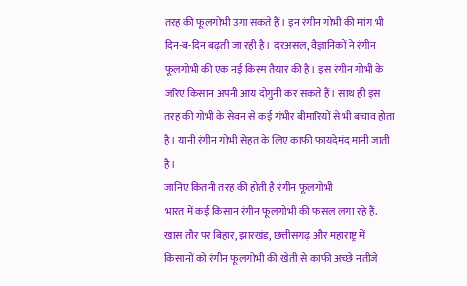तरह की फूलगोभी उगा सकते हैं। इन रंगीन गोभी की मांग भी दिन-ब-दिन बढ़ती जा रही है। दरअसल, वैज्ञानिकों ने रंगीन फूलगोभी की एक नई किस्म तैयार की है। इस रंगीन गोभी के जरिए किसान अपनी आय दोगुनी कर सकते हैं। साथ ही इस तरह की गोभी के सेवन से कई गंभीर बीमारियों से भी बचाव होता है। यानी रंगीन गोभी सेहत के लिए काफी फायदेमंद मानी जाती है।
जानिए कितनी तरह की होती है रंगीन फूलगोभी
भारत में कई किसान रंगीन फूलगोभी की फसल लगा रहे हैं. खास तौर पर बिहार, झारखंड, छत्तीसगढ़ और महाराष्ट्र में किसानों को रंगीन फूलगोभी की खेती से काफी अच्छे नतीजे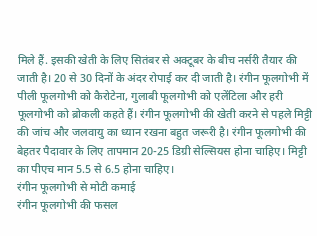मिले हैं. इसकी खेती के लिए सितंबर से अक्टूबर के बीच नर्सरी तैयार की जाती है। 20 से 30 दिनों के अंदर रोपाई कर दी जाती है। रंगीन फूलगोभी में पीली फूलगोभी को कैरोटेना, गुलाबी फूलगोभी को एलेंटिला और हरी फूलगोभी को ब्रोकली कहते हैं। रंगीन फूलगोभी की खेती करने से पहले मिट्टी की जांच और जलवायु का ध्यान रखना बहुत जरूरी है। रंगीन फूलगोभी की बेहतर पैदावार के लिए तापमान 20-25 डिग्री सेल्सियस होना चाहिए। मिट्टी का पीएच मान 5.5 से 6.5 होना चाहिए।
रंगीन फूलगोभी से मोटी कमाई
रंगीन फूलगोभी की फसल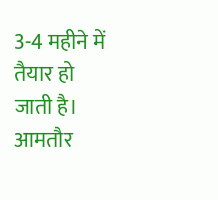3-4 महीने में तैयार हो जाती है। आमतौर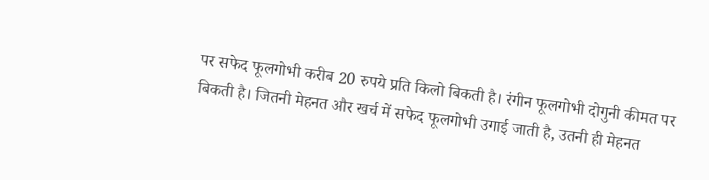पर सफेद फूलगोभी करीब 20 रुपये प्रति किलो बिकती है। रंगीन फूलगोभी दोगुनी कीमत पर बिकती है। जितनी मेहनत और खर्च में सफेद फूलगोभी उगाई जाती है, उतनी ही मेहनत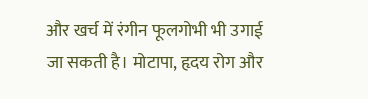और खर्च में रंगीन फूलगोभी भी उगाई जा सकती है। मोटापा, हृदय रोग और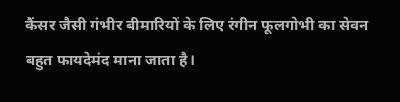कैंसर जैसी गंभीर बीमारियों के लिए रंगीन फूलगोभी का सेवन बहुत फायदेमंद माना जाता है।